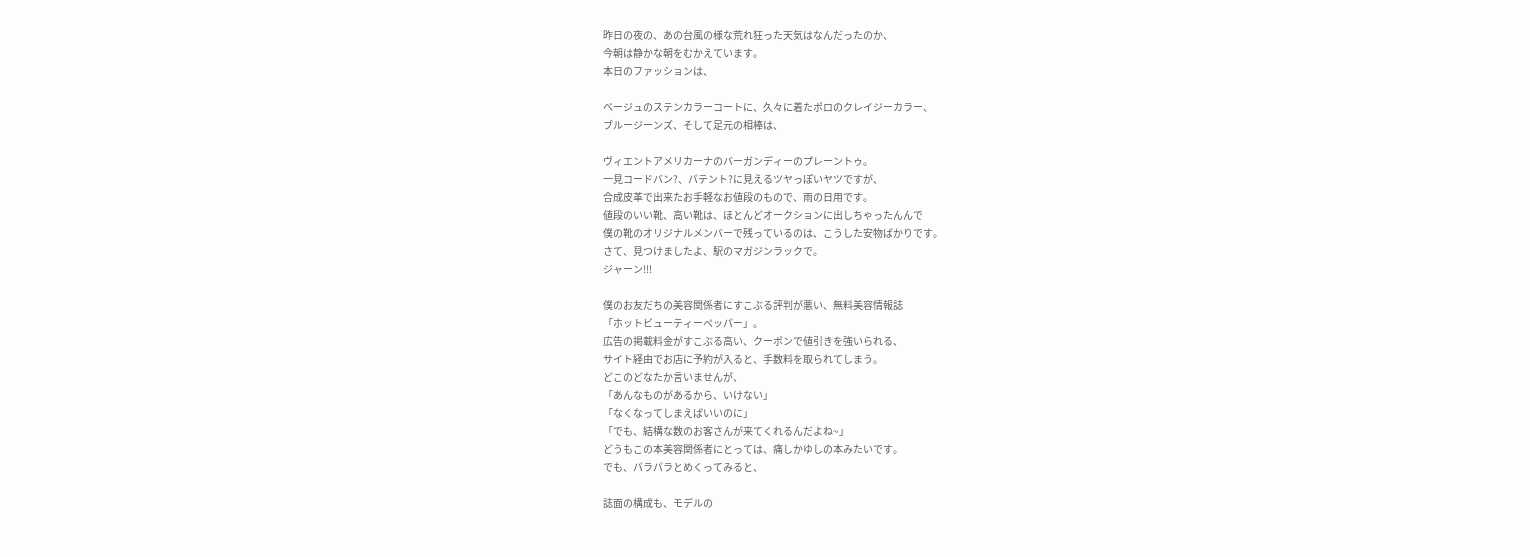昨日の夜の、あの台風の様な荒れ狂った天気はなんだったのか、
今朝は静かな朝をむかえています。
本日のファッションは、

ベージュのステンカラーコートに、久々に着たポロのクレイジーカラー、
ブルージーンズ、そして足元の相棒は、

ヴィエントアメリカーナのバーガンディーのプレーントゥ。
一見コードバン?、パテント?に見えるツヤっぽいヤツですが、
合成皮革で出来たお手軽なお値段のもので、雨の日用です。
値段のいい靴、高い靴は、ほとんどオークションに出しちゃったんんで
僕の靴のオリジナルメンバーで残っているのは、こうした安物ばかりです。
さて、見つけましたよ、駅のマガジンラックで。
ジャーン!!!

僕のお友だちの美容関係者にすこぶる評判が悪い、無料美容情報誌
「ホットビューティーペッパー」。
広告の掲載料金がすこぶる高い、クーポンで値引きを強いられる、
サイト経由でお店に予約が入ると、手数料を取られてしまう。
どこのどなたか言いませんが、
「あんなものがあるから、いけない」
「なくなってしまえばいいのに」
「でも、結構な数のお客さんが来てくれるんだよね~」
どうもこの本美容関係者にとっては、痛しかゆしの本みたいです。
でも、パラパラとめくってみると、

誌面の構成も、モデルの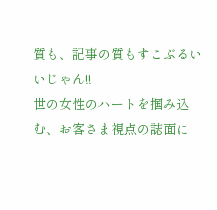質も、記事の質もすこぶるいいじゃん!!
世の女性のハートを掴み込む、お客さま視点の誌面に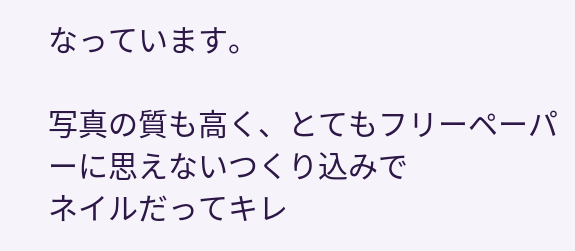なっています。

写真の質も高く、とてもフリーペーパーに思えないつくり込みで
ネイルだってキレ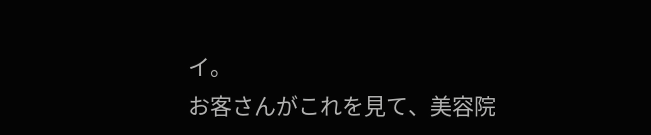イ。
お客さんがこれを見て、美容院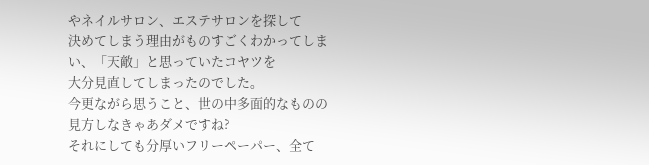やネイルサロン、エステサロンを探して
決めてしまう理由がものすごくわかってしまい、「天敵」と思っていたコヤツを
大分見直してしまったのでした。
今更ながら思うこと、世の中多面的なものの見方しなきゃあダメですね?
それにしても分厚いフリーペーパー、全て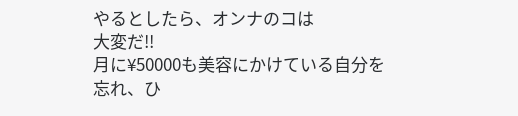やるとしたら、オンナのコは
大変だ!!
月に¥50000も美容にかけている自分を忘れ、ひ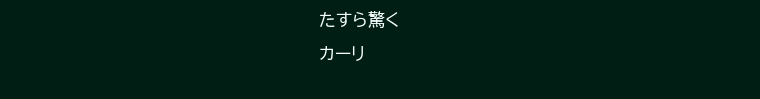たすら驚く
カーリ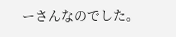ーさんなのでした。